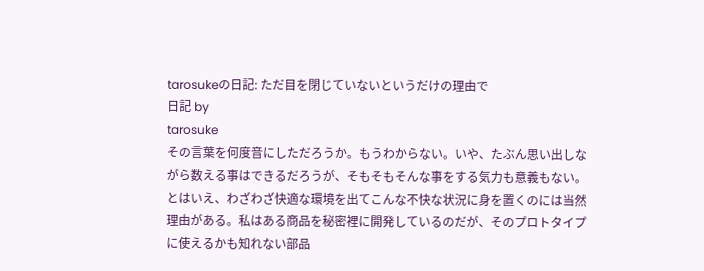tarosukeの日記: ただ目を閉じていないというだけの理由で
日記 by
tarosuke
その言葉を何度音にしただろうか。もうわからない。いや、たぶん思い出しな
がら数える事はできるだろうが、そもそもそんな事をする気力も意義もない。
とはいえ、わざわざ快適な環境を出てこんな不快な状況に身を置くのには当然
理由がある。私はある商品を秘密裡に開発しているのだが、そのプロトタイプ
に使えるかも知れない部品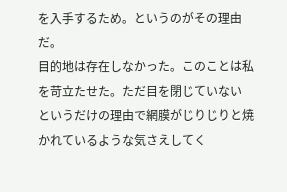を入手するため。というのがその理由だ。
目的地は存在しなかった。このことは私を苛立たせた。ただ目を閉じていない
というだけの理由で網膜がじりじりと焼かれているような気さえしてく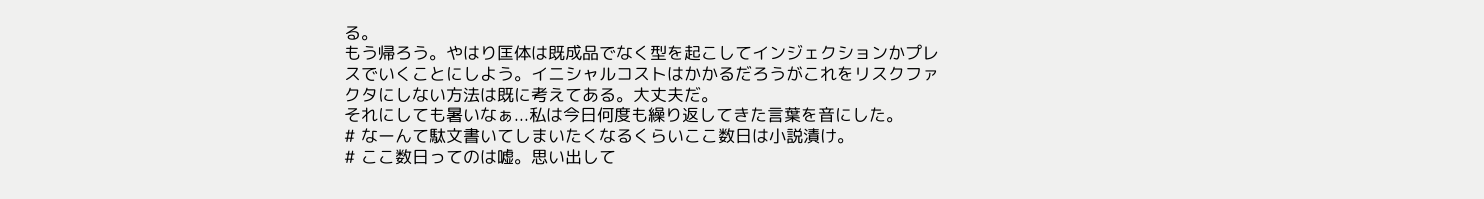る。
もう帰ろう。やはり匡体は既成品でなく型を起こしてインジェクションかプレ
スでいくことにしよう。イニシャルコストはかかるだろうがこれをリスクファ
クタにしない方法は既に考えてある。大丈夫だ。
それにしても暑いなぁ...私は今日何度も繰り返してきた言葉を音にした。
# なーんて駄文書いてしまいたくなるくらいここ数日は小説漬け。
# ここ数日ってのは嘘。思い出して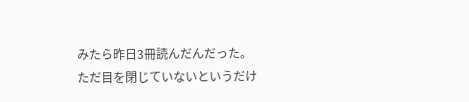みたら昨日3冊読んだんだった。
ただ目を閉じていないというだけ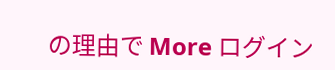の理由で More ログイン